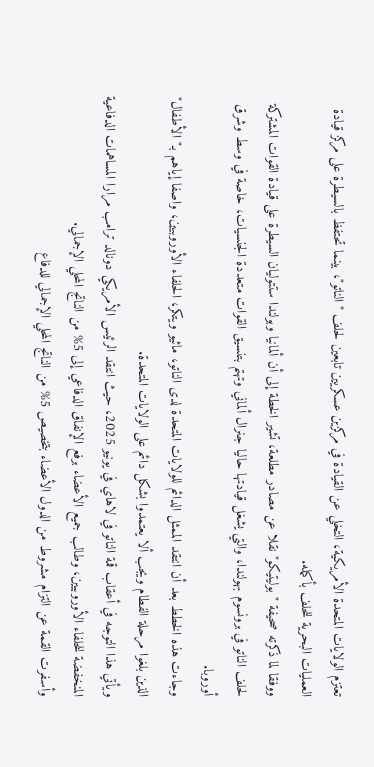تعتزم الولايات المتحدة الأمريكية، التخلي عن القيادة في مركزين عسكريين تابعين لحلف "الناتو"، بينما تحتفظ بالسيطرة على مركز قيادة العمليات البحرية للحلف بأكمله.
ووفقا لما ذكرته صحيفة "بوليتيكو" نقلا عن مصادر مطلعة، تشير الخطة إلى أن ألمانيا وبولندا ستتوليان السيطرة على قيادة القوات المشتركة لحلف الناتو في برونسوم بهولندا، والتي يشغل قيادتها حاليا جنرال ألماني وتهتم بتنسيق القوات متعددة الجنسيات، خاصة في وسط وشرق أوروبا.
وجاءت هذه الخطط بعد أن انتقد الممثل الدائم للولايات المتحدة لدى الناتو، ماثيو ويتكر، الحلفاء الأوروبيين، واصفا إياهم بـ"الأطفال" الذين بلغوا مرحلة الفطام ويجب ألا يعتمدوا بشكل دائم على الولايات المتحدة.
ويأتي هذا التوجه في أعقاب قمة الناتو في لاهاي في يونيو 2025، حيث انتقد الرئيس الأمريكي دونالد ترامب مرارا المساهمات الدفاعية المنخفضة للحلفاء الأوروبيين، وطالب جميع الأعضاء برفع الإنفاق الدفاعي إلى 5% من الناتج المحلي الإجمالي.
وأسفرت القمة عن التزام مشروط من الدول الأعضاء بتخصيص 5% من الناتج المحلي الإجمالي للدفاع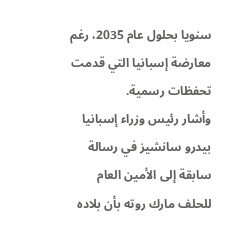سنويا بحلول عام 2035، رغم معارضة إسبانيا التي قدمت تحفظات رسمية.
وأشار رئيس وزراء إسبانيا بيدرو سانشيز في رسالة سابقة إلى الأمين العام للحلف مارك روته بأن بلاده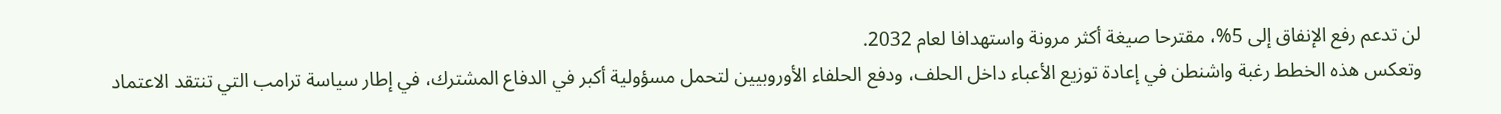لن تدعم رفع الإنفاق إلى 5%، مقترحا صيغة أكثر مرونة واستهدافا لعام 2032.
وتعكس هذه الخطط رغبة واشنطن في إعادة توزيع الأعباء داخل الحلف، ودفع الحلفاء الأوروبيين لتحمل مسؤولية أكبر في الدفاع المشترك، في إطار سياسة ترامب التي تنتقد الاعتماد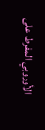الأوروبي المفرط على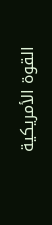القوة الأمريكية